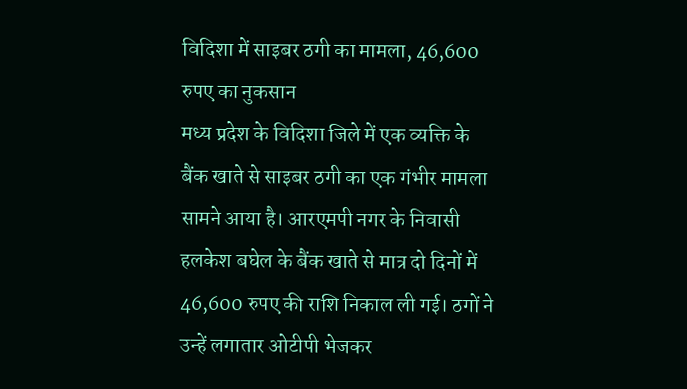विदिशा में साइबर ठगी का मामला, 46,600 रुपए का नुकसान
मध्य प्रदेश के विदिशा जिले में एक व्यक्ति के बैंक खाते से साइबर ठगी का एक गंभीर मामला सामने आया है। आरएमपी नगर के निवासी हलकेश बघेल के बैंक खाते से मात्र दो दिनों में 46,600 रुपए की राशि निकाल ली गई। ठगों ने उन्हें लगातार ओटीपी भेजकर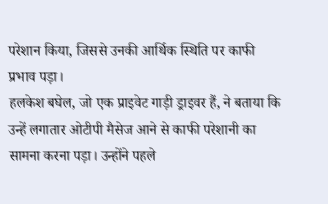परेशान किया, जिससे उनकी आर्थिक स्थिति पर काफी प्रभाव पड़ा।
हलकेश बघेल, जो एक प्राइवेट गाड़ी ड्राइवर हैं, ने बताया कि उन्हें लगातार ओटीपी मैसेज आने से काफी परेशानी का सामना करना पड़ा। उन्होंने पहले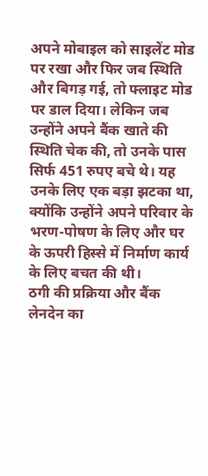अपने मोबाइल को साइलेंट मोड पर रखा और फिर जब स्थिति और बिगड़ गई, तो फ्लाइट मोड पर डाल दिया। लेकिन जब उन्होंने अपने बैंक खाते की स्थिति चेक की, तो उनके पास सिर्फ 451 रुपए बचे थे। यह उनके लिए एक बड़ा झटका था, क्योंकि उन्होंने अपने परिवार के भरण-पोषण के लिए और घर के ऊपरी हिस्से में निर्माण कार्य के लिए बचत की थी।
ठगी की प्रक्रिया और बैंक लेनदेन का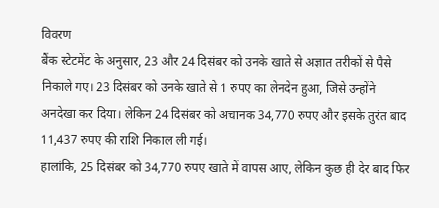विवरण
बैंक स्टेटमेंट के अनुसार, 23 और 24 दिसंबर को उनके खाते से अज्ञात तरीकों से पैसे निकाले गए। 23 दिसंबर को उनके खाते से 1 रुपए का लेनदेन हुआ, जिसे उन्होंने अनदेखा कर दिया। लेकिन 24 दिसंबर को अचानक 34,770 रुपए और इसके तुरंत बाद 11,437 रुपए की राशि निकाल ली गई।
हालांकि, 25 दिसंबर को 34,770 रुपए खाते में वापस आए, लेकिन कुछ ही देर बाद फिर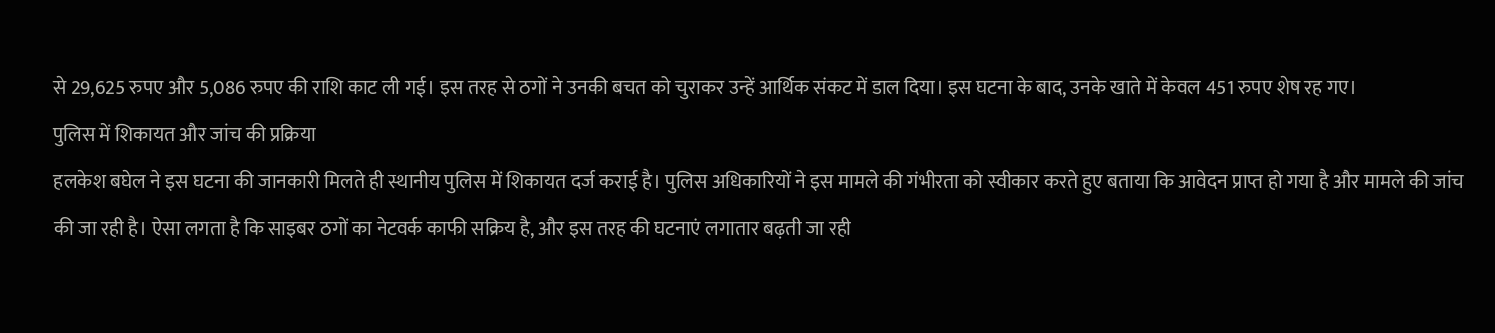से 29,625 रुपए और 5,086 रुपए की राशि काट ली गई। इस तरह से ठगों ने उनकी बचत को चुराकर उन्हें आर्थिक संकट में डाल दिया। इस घटना के बाद, उनके खाते में केवल 451 रुपए शेष रह गए।
पुलिस में शिकायत और जांच की प्रक्रिया
हलकेश बघेल ने इस घटना की जानकारी मिलते ही स्थानीय पुलिस में शिकायत दर्ज कराई है। पुलिस अधिकारियों ने इस मामले की गंभीरता को स्वीकार करते हुए बताया कि आवेदन प्राप्त हो गया है और मामले की जांच की जा रही है। ऐसा लगता है कि साइबर ठगों का नेटवर्क काफी सक्रिय है, और इस तरह की घटनाएं लगातार बढ़ती जा रही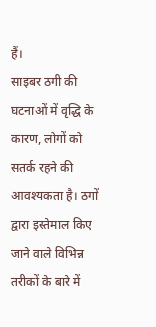हैं।
साइबर ठगी की घटनाओं में वृद्धि के कारण, लोगों को सतर्क रहने की आवश्यकता है। ठगों द्वारा इस्तेमाल किए जाने वाले विभिन्न तरीकों के बारे में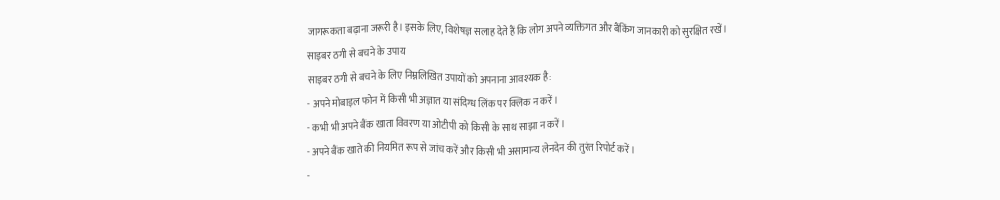जागरूकता बढ़ाना जरूरी है। इसके लिए, विशेषज्ञ सलाह देते हैं कि लोग अपने व्यक्तिगत और बैंकिंग जानकारी को सुरक्षित रखें।
साइबर ठगी से बचने के उपाय
साइबर ठगी से बचने के लिए निम्नलिखित उपायों को अपनाना आवश्यक है:
- अपने मोबाइल फोन में किसी भी अज्ञात या संदिग्ध लिंक पर क्लिक न करें।
- कभी भी अपने बैंक खाता विवरण या ओटीपी को किसी के साथ साझा न करें।
- अपने बैंक खाते की नियमित रूप से जांच करें और किसी भी असामान्य लेनदेन की तुरंत रिपोर्ट करें।
-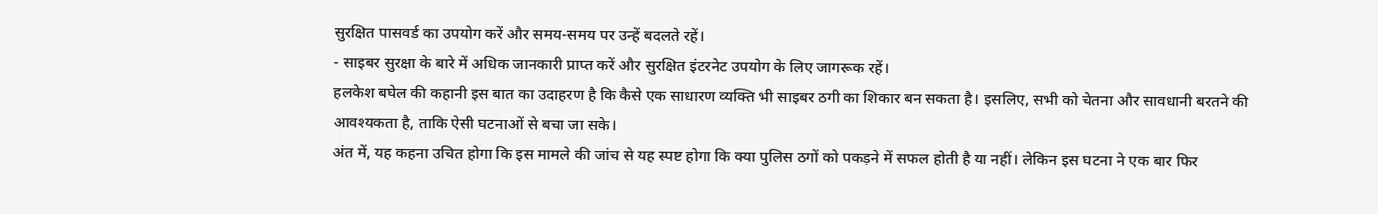सुरक्षित पासवर्ड का उपयोग करें और समय-समय पर उन्हें बदलते रहें।
- साइबर सुरक्षा के बारे में अधिक जानकारी प्राप्त करें और सुरक्षित इंटरनेट उपयोग के लिए जागरूक रहें।
हलकेश बघेल की कहानी इस बात का उदाहरण है कि कैसे एक साधारण व्यक्ति भी साइबर ठगी का शिकार बन सकता है। इसलिए, सभी को चेतना और सावधानी बरतने की आवश्यकता है, ताकि ऐसी घटनाओं से बचा जा सके।
अंत में, यह कहना उचित होगा कि इस मामले की जांच से यह स्पष्ट होगा कि क्या पुलिस ठगों को पकड़ने में सफल होती है या नहीं। लेकिन इस घटना ने एक बार फिर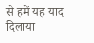से हमें यह याद दिलाया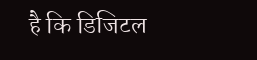है कि डिजिटल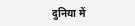दुनिया में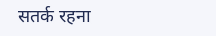सतर्क रहना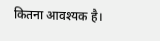कितना आवश्यक है।